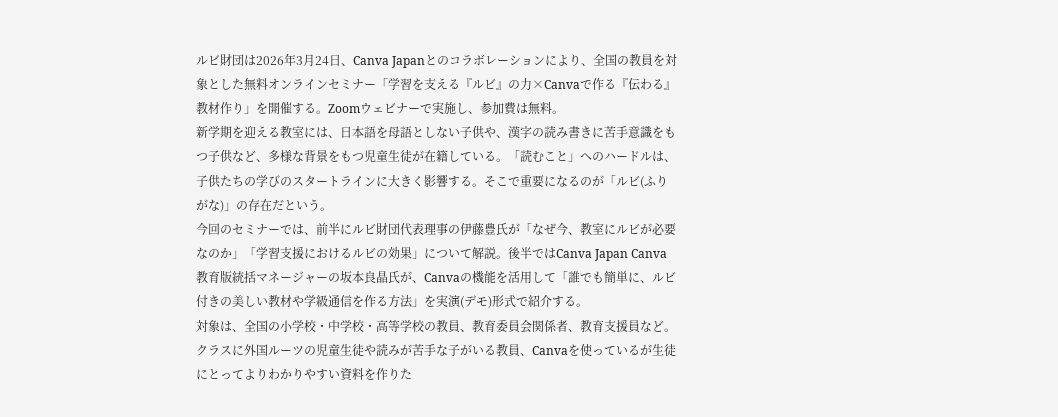ルビ財団は2026年3月24日、Canva Japanとのコラボレーションにより、全国の教員を対象とした無料オンラインセミナー「学習を支える『ルビ』の力×Canvaで作る『伝わる』教材作り」を開催する。Zoomウェビナーで実施し、参加費は無料。
新学期を迎える教室には、日本語を母語としない子供や、漢字の読み書きに苦手意識をもつ子供など、多様な背景をもつ児童生徒が在籍している。「読むこと」へのハードルは、子供たちの学びのスタートラインに大きく影響する。そこで重要になるのが「ルビ(ふりがな)」の存在だという。
今回のセミナーでは、前半にルビ財団代表理事の伊藤豊氏が「なぜ今、教室にルビが必要なのか」「学習支援におけるルビの効果」について解説。後半ではCanva Japan Canva教育版統括マネージャーの坂本良晶氏が、Canvaの機能を活用して「誰でも簡単に、ルビ付きの美しい教材や学級通信を作る方法」を実演(デモ)形式で紹介する。
対象は、全国の小学校・中学校・高等学校の教員、教育委員会関係者、教育支援員など。クラスに外国ルーツの児童生徒や読みが苦手な子がいる教員、Canvaを使っているが生徒にとってよりわかりやすい資料を作りた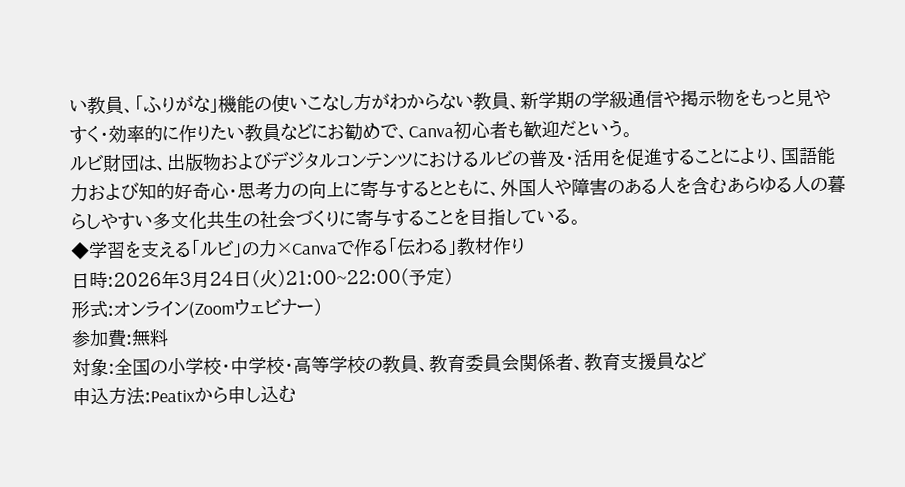い教員、「ふりがな」機能の使いこなし方がわからない教員、新学期の学級通信や掲示物をもっと見やすく・効率的に作りたい教員などにお勧めで、Canva初心者も歓迎だという。
ルビ財団は、出版物およびデジタルコンテンツにおけるルビの普及・活用を促進することにより、国語能力および知的好奇心・思考力の向上に寄与するとともに、外国人や障害のある人を含むあらゆる人の暮らしやすい多文化共生の社会づくりに寄与することを目指している。
◆学習を支える「ルビ」の力×Canvaで作る「伝わる」教材作り
日時:2026年3月24日(火)21:00~22:00(予定)
形式:オンライン(Zoomウェビナー)
参加費:無料
対象:全国の小学校・中学校・高等学校の教員、教育委員会関係者、教育支援員など
申込方法:Peatixから申し込む